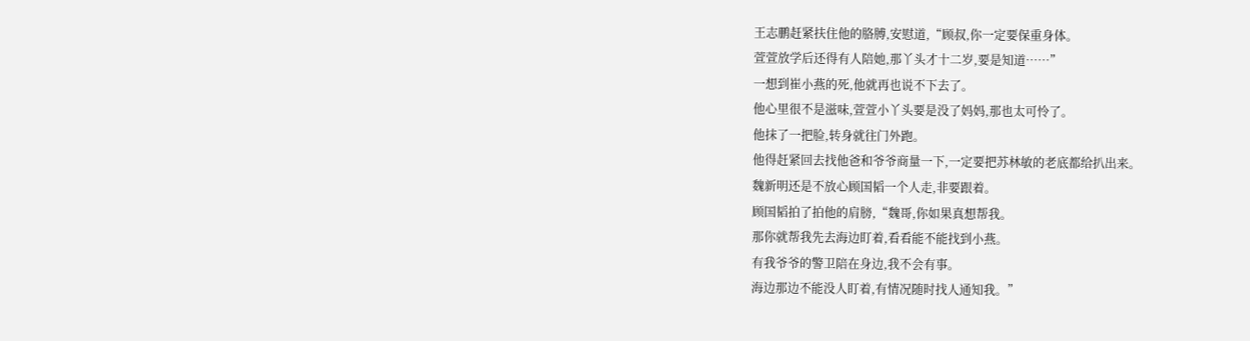王志鹏赶紧扶住他的胳膊,安慰道,“顾叔,你一定要保重身体。
萱萱放学后还得有人陪她,那丫头才十二岁,要是知道……”
一想到崔小燕的死,他就再也说不下去了。
他心里很不是滋味,萱萱小丫头要是没了妈妈,那也太可怜了。
他抹了一把脸,转身就往门外跑。
他得赶紧回去找他爸和爷爷商量一下,一定要把苏林敏的老底都给扒出来。
魏新明还是不放心顾国韬一个人走,非要跟着。
顾国韬拍了拍他的肩膀,“魏哥,你如果真想帮我。
那你就帮我先去海边盯着,看看能不能找到小燕。
有我爷爷的警卫陪在身边,我不会有事。
海边那边不能没人盯着,有情况随时找人通知我。”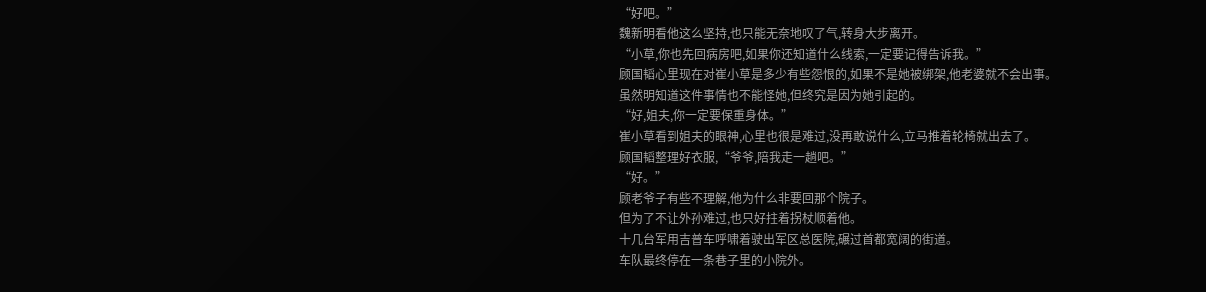“好吧。”
魏新明看他这么坚持,也只能无奈地叹了气,转身大步离开。
“小草,你也先回病房吧,如果你还知道什么线索,一定要记得告诉我。”
顾国韬心里现在对崔小草是多少有些怨恨的,如果不是她被绑架,他老婆就不会出事。
虽然明知道这件事情也不能怪她,但终究是因为她引起的。
“好,姐夫,你一定要保重身体。”
崔小草看到姐夫的眼神,心里也很是难过,没再敢说什么,立马推着轮椅就出去了。
顾国韬整理好衣服,“爷爷,陪我走一趟吧。”
“好。”
顾老爷子有些不理解,他为什么非要回那个院子。
但为了不让外孙难过,也只好拄着拐杖顺着他。
十几台军用吉普车呼啸着驶出军区总医院,碾过首都宽阔的街道。
车队最终停在一条巷子里的小院外。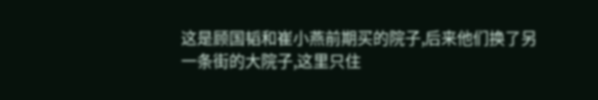这是顾国韬和崔小燕前期买的院子,后来他们换了另一条街的大院子,这里只住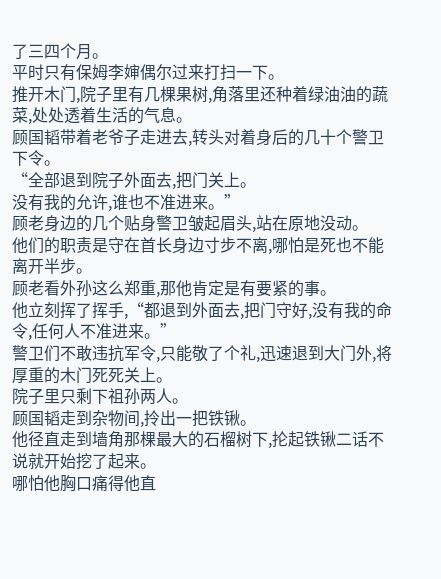了三四个月。
平时只有保姆李婶偶尔过来打扫一下。
推开木门,院子里有几棵果树,角落里还种着绿油油的蔬菜,处处透着生活的气息。
顾国韬带着老爷子走进去,转头对着身后的几十个警卫下令。
“全部退到院子外面去,把门关上。
没有我的允许,谁也不准进来。”
顾老身边的几个贴身警卫皱起眉头,站在原地没动。
他们的职责是守在首长身边寸步不离,哪怕是死也不能离开半步。
顾老看外孙这么郑重,那他肯定是有要紧的事。
他立刻挥了挥手,“都退到外面去,把门守好,没有我的命令,任何人不准进来。”
警卫们不敢违抗军令,只能敬了个礼,迅速退到大门外,将厚重的木门死死关上。
院子里只剩下祖孙两人。
顾国韬走到杂物间,拎出一把铁锹。
他径直走到墙角那棵最大的石榴树下,抡起铁锹二话不说就开始挖了起来。
哪怕他胸口痛得他直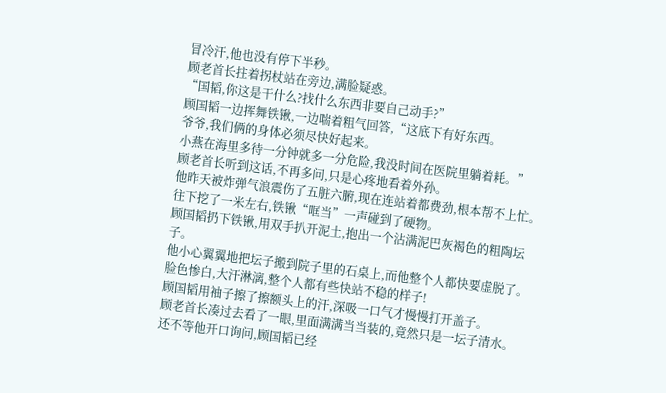冒冷汗,他也没有停下半秒。
顾老首长拄着拐杖站在旁边,满脸疑惑。
“国韬,你这是干什么?找什么东西非要自己动手?”
顾国韬一边挥舞铁锹,一边喘着粗气回答,“这底下有好东西。
爷爷,我们俩的身体必须尽快好起来。
小燕在海里多待一分钟就多一分危险,我没时间在医院里躺着耗。”
顾老首长听到这话,不再多问,只是心疼地看着外孙。
他昨天被炸弹气浪震伤了五脏六腑,现在连站着都费劲,根本帮不上忙。
往下挖了一米左右,铁锹“哐当”一声碰到了硬物。
顾国韬扔下铁锹,用双手扒开泥土,抱出一个沾满泥巴灰褐色的粗陶坛子。
他小心翼翼地把坛子搬到院子里的石桌上,而他整个人都快要虚脱了。
脸色惨白,大汗淋漓,整个人都有些快站不稳的样子!
顾国韬用袖子擦了擦额头上的汗,深吸一口气才慢慢打开盖子。
顾老首长凑过去看了一眼,里面满满当当装的,竟然只是一坛子清水。
还不等他开口询问,顾国韬已经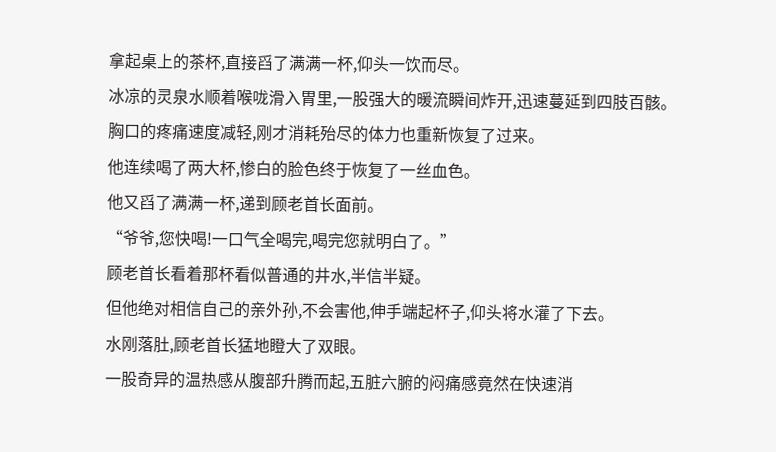拿起桌上的茶杯,直接舀了满满一杯,仰头一饮而尽。
冰凉的灵泉水顺着喉咙滑入胃里,一股强大的暖流瞬间炸开,迅速蔓延到四肢百骸。
胸口的疼痛速度减轻,刚才消耗殆尽的体力也重新恢复了过来。
他连续喝了两大杯,惨白的脸色终于恢复了一丝血色。
他又舀了满满一杯,递到顾老首长面前。
“爷爷,您快喝!一口气全喝完,喝完您就明白了。”
顾老首长看着那杯看似普通的井水,半信半疑。
但他绝对相信自己的亲外孙,不会害他,伸手端起杯子,仰头将水灌了下去。
水刚落肚,顾老首长猛地瞪大了双眼。
一股奇异的温热感从腹部升腾而起,五脏六腑的闷痛感竟然在快速消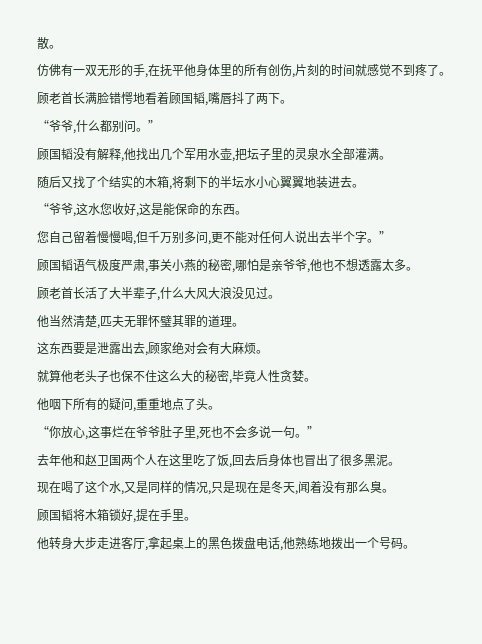散。
仿佛有一双无形的手,在抚平他身体里的所有创伤,片刻的时间就感觉不到疼了。
顾老首长满脸错愕地看着顾国韬,嘴唇抖了两下。
“爷爷,什么都别问。”
顾国韬没有解释,他找出几个军用水壶,把坛子里的灵泉水全部灌满。
随后又找了个结实的木箱,将剩下的半坛水小心翼翼地装进去。
“爷爷,这水您收好,这是能保命的东西。
您自己留着慢慢喝,但千万别多问,更不能对任何人说出去半个字。”
顾国韬语气极度严肃,事关小燕的秘密,哪怕是亲爷爷,他也不想透露太多。
顾老首长活了大半辈子,什么大风大浪没见过。
他当然清楚,匹夫无罪怀璧其罪的道理。
这东西要是泄露出去,顾家绝对会有大麻烦。
就算他老头子也保不住这么大的秘密,毕竟人性贪婪。
他咽下所有的疑问,重重地点了头。
“你放心,这事烂在爷爷肚子里,死也不会多说一句。”
去年他和赵卫国两个人在这里吃了饭,回去后身体也冒出了很多黑泥。
现在喝了这个水,又是同样的情况,只是现在是冬天,闻着没有那么臭。
顾国韬将木箱锁好,提在手里。
他转身大步走进客厅,拿起桌上的黑色拨盘电话,他熟练地拨出一个号码。